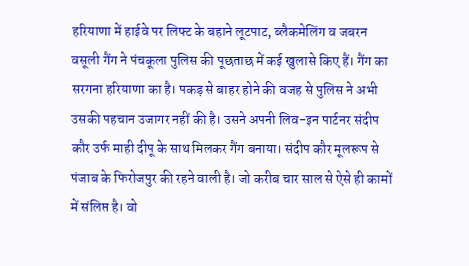हरियाणा में हाईवे पर लिफ्ट के बहाने लूटपाट, ब्लैकमेलिंग व जबरन वसूली गैंग ने पंचकूला पुलिस की पूछताछ में कई खुलासे किए हैं। गैंग का सरगना हरियाणा का है। पकड़ से बाहर होने की वजह से पुलिस ने अभी उसकी पहचान उजागर नहीं की है। उसने अपनी लिव-इन पार्टनर संदीप कौर उर्फ माही दीपू के साथ मिलकर गैंग बनाया। संदीप कौर मूलरूप से पंजाब के फिरोजपुर की रहने वाली है। जो करीब चार साल से ऐसे ही कामों में संलिप्त है। वो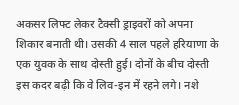अकसर लिफ्ट लेकर टैक्सी ड्राइवरों को अपना शिकार बनाती थी। उसकी 4 साल पहले हरियाणा के एक युवक के साथ दोस्ती हुई। दोनों के बीच दोस्ती इस कदर बढ़ी कि वे लिव-इन में रहने लगे। नशे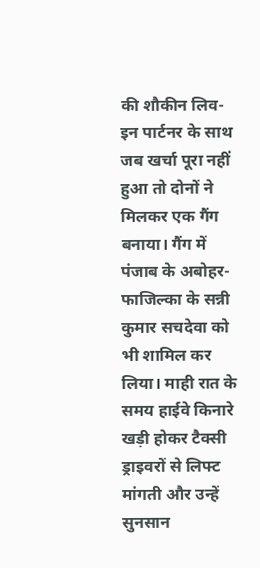की शौकीन लिव-इन पार्टनर के साथ जब खर्चा पूरा नहीं हुआ तो दोनों ने मिलकर एक गैंग बनाया। गैंग में पंजाब के अबोहर-फाजिल्का के सन्नी कुमार सचदेवा को भी शामिल कर लिया। माही रात के समय हाईवे किनारे खड़ी होकर टैक्सी ड्राइवरों से लिफ्ट मांगती और उन्हें सुनसान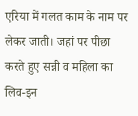एरिया में गलत काम के नाम पर लेकर जाती। जहां पर पीछा करते हुए सन्नी व महिला का लिव-इन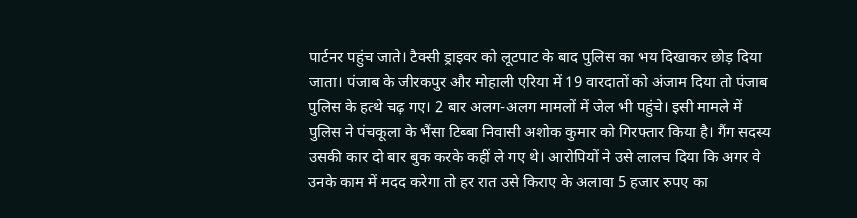पार्टनर पहुंच जाते। टैक्सी ड्राइवर को लूटपाट के बाद पुलिस का भय दिखाकर छोड़ दिया जाता। पंजाब के जीरकपुर और मोहाली एरिया में 19 वारदातों को अंजाम दिया तो पंजाब पुलिस के हत्थे चढ़ गए। 2 बार अलग-अलग मामलों में जेल भी पहुंचे। इसी मामले में पुलिस ने पंचकूला के भैंसा टिब्बा निवासी अशोक कुमार को गिरफ्तार किया है। गैंग सदस्य उसकी कार दो बार बुक करके कहीं ले गए थे। आरोपियों ने उसे लालच दिया कि अगर वे उनके काम में मदद करेगा तो हर रात उसे किराए के अलावा 5 हजार रुपए का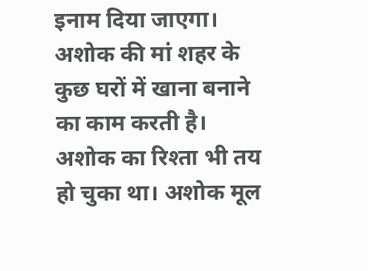इनाम दिया जाएगा। अशोक की मां शहर के कुछ घरों में खाना बनाने का काम करती है। अशोक का रिश्ता भी तय हो चुका था। अशोक मूल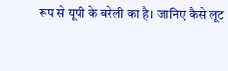रूप से यूपी के बरेली का है। जानिए कैसे लूट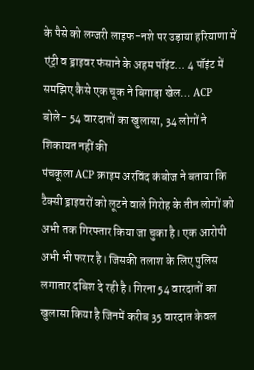के पैसे को लग्जरी लाइफ-नशे पर उड़ाया हरियाणा में एंट्री व ड्राइवर फंसाने के अहम पॉइंट… 4 पॉइंट में समझिए कैसे एक चूक ने बिगाड़ा खेल… ACP बोले- 54 वारदातों का खुलासा, 34 लोगों ने शिकायत नहीं की
पंचकूला ACP क्राइम अरविंद कंबोज ने बताया कि टैक्सी ड्राइवरों को लूटने वाले गिरोह के तीन लोगों को अभी तक गिरफ्तार किया जा चुका है। एक आरोपी अभी भी फरार है। जिसकी तलाश के लिए पुलिस लगातार दबिश दे रही है। गिरना 54 वारदातों का खुलासा किया है जिनमें करीब 35 वारदात केवल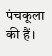पंचकूला की हैं।